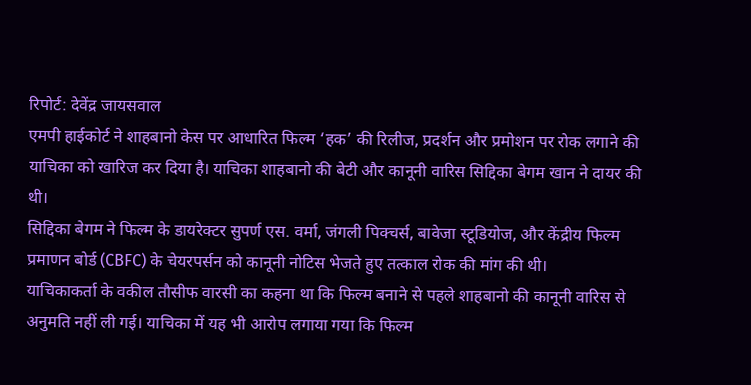रिपोर्ट: देवेंद्र जायसवाल
एमपी हाईकोर्ट ने शाहबानो केस पर आधारित फिल्म ‘हक’ की रिलीज, प्रदर्शन और प्रमोशन पर रोक लगाने की याचिका को खारिज कर दिया है। याचिका शाहबानो की बेटी और कानूनी वारिस सिद्दिका बेगम खान ने दायर की थी।
सिद्दिका बेगम ने फिल्म के डायरेक्टर सुपर्ण एस. वर्मा, जंगली पिक्चर्स, बावेजा स्टूडियोज, और केंद्रीय फिल्म प्रमाणन बोर्ड (CBFC) के चेयरपर्सन को कानूनी नोटिस भेजते हुए तत्काल रोक की मांग की थी।
याचिकाकर्ता के वकील तौसीफ वारसी का कहना था कि फिल्म बनाने से पहले शाहबानो की कानूनी वारिस से अनुमति नहीं ली गई। याचिका में यह भी आरोप लगाया गया कि फिल्म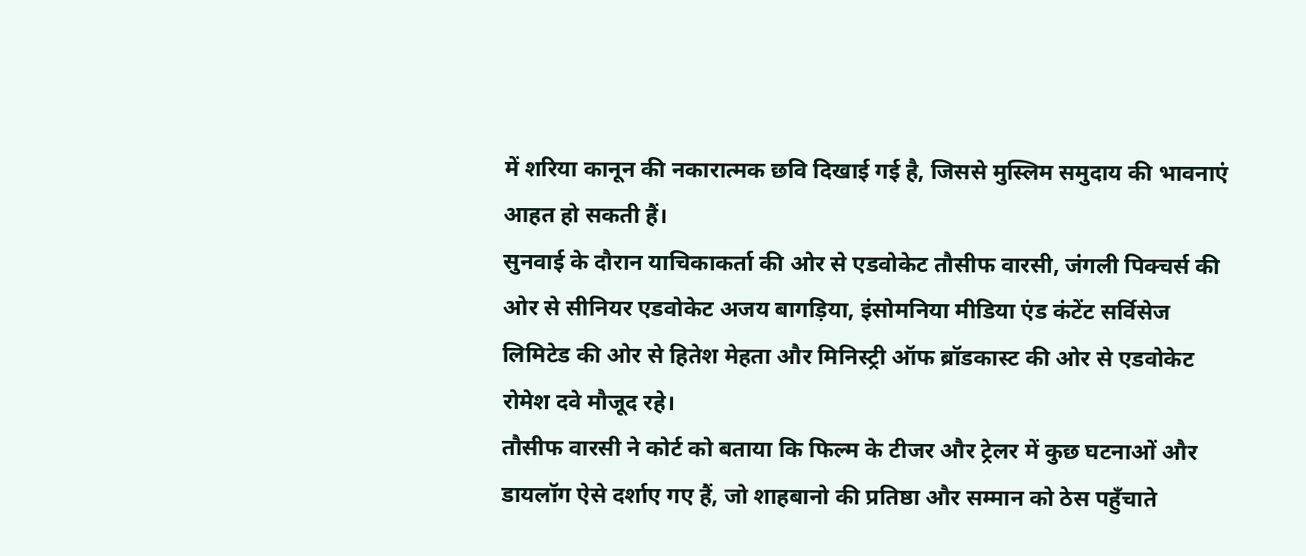में शरिया कानून की नकारात्मक छवि दिखाई गई है, जिससे मुस्लिम समुदाय की भावनाएं आहत हो सकती हैं।
सुनवाई के दौरान याचिकाकर्ता की ओर से एडवोकेट तौसीफ वारसी, जंगली पिक्चर्स की ओर से सीनियर एडवोकेट अजय बागड़िया, इंसोमनिया मीडिया एंड कंटेंट सर्विसेज लिमिटेड की ओर से हितेश मेहता और मिनिस्ट्री ऑफ ब्रॉडकास्ट की ओर से एडवोकेट रोमेश दवे मौजूद रहे।
तौसीफ वारसी ने कोर्ट को बताया कि फिल्म के टीजर और ट्रेलर में कुछ घटनाओं और डायलॉग ऐसे दर्शाए गए हैं, जो शाहबानो की प्रतिष्ठा और सम्मान को ठेस पहुँचाते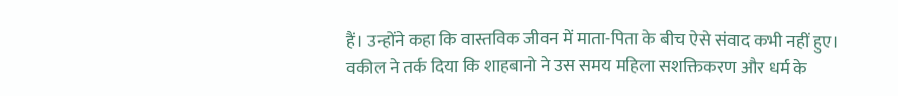हैं। उन्होंने कहा कि वास्तविक जीवन में माता-पिता के बीच ऐसे संवाद कभी नहीं हुए।
वकील ने तर्क दिया कि शाहबानो ने उस समय महिला सशक्तिकरण और धर्म के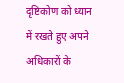दृष्टिकोण को ध्यान में रखते हुए अपने अधिकारों के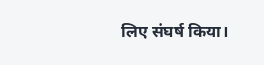लिए संघर्ष किया।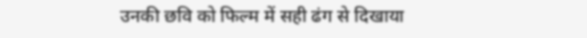उनकी छवि को फिल्म में सही ढंग से दिखाया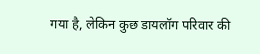गया है, लेकिन कुछ डायलॉग परिवार की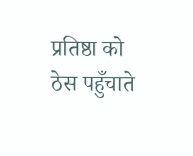प्रतिष्ठा को ठेस पहुँचाते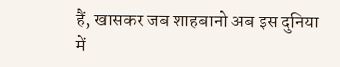हैं, खासकर जब शाहबानो अब इस दुनिया में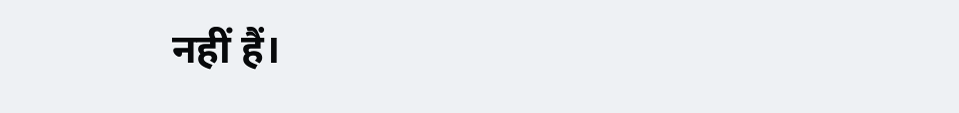नहीं हैं।